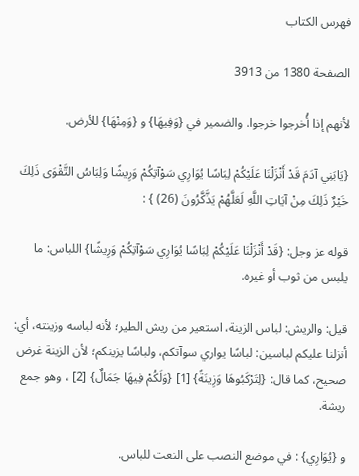فهرس الكتاب

الصفحة 1380 من 3913

لأنهم إذا أُخرجوا خرجوا. والضمير في {وَفِيهَا} و {وَمِنْهَا} للأرض.

{يَابَنِي آدَمَ قَدْ أَنْزَلْنَا عَلَيْكُمْ لِبَاسًا يُوَارِي سَوْآتِكُمْ وَرِيشًا وَلِبَاسُ التَّقْوَى ذَلِكَ خَيْرٌ ذَلِكَ مِنْ آيَاتِ اللَّهِ لَعَلَّهُمْ يَذَّكَّرُونَ (26) } :

قوله عز وجل: {قَدْ أَنْزَلْنَا عَلَيْكُمْ لِبَاسًا يُوَارِي سَوْآتِكُمْ وَرِيشًا} اللباس: ما يلبس من ثوب أو غيره.

قيل: والريش: لباس الزينة، استعير من ريش الطير؛ لأنه لباسه وزينته، أي: أنزلنا عليكم لباسين: لباسًا يواري سوآتكم، ولباسًا يزينكم؛ لأن الزينة غرض صحيح، كما قال: {لِتَرْكَبُوهَا وَزِينَةً} [1] {وَلَكُمْ فِيهَا جَمَالٌ} [2] ، وهو جمع ريشة.

و {يُوَارِي} : في موضع النصب على النعت للباس.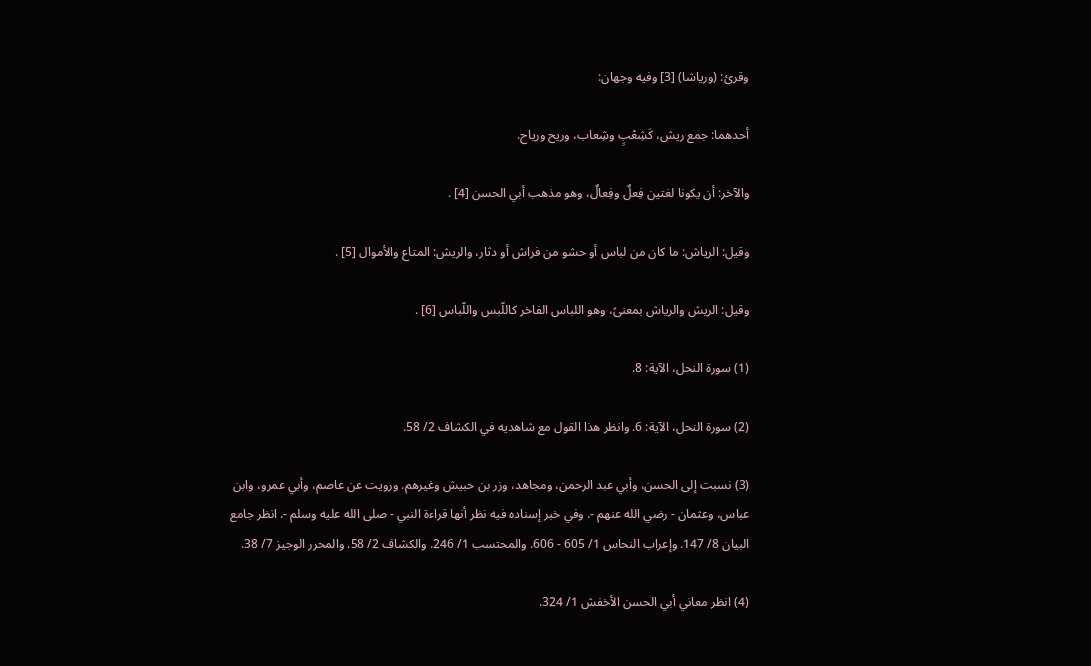وقرئ: (ورياشا) [3] وفيه وجهان:

أحدهما: جمع ريش، كَشِعْبٍ وشِعاب، وريح ورياح.

والآخر: أن يكونا لغتين فِعلٌ وفِعالٌ، وهو مذهب أبي الحسن [4] .

وقيل: الرياش: ما كان من لباس أو حشو من فراش أو دثار، والريش: المتاع والأموال [5] .

وقيل: الريش والرياش بمعنىً، وهو اللباس الفاخر كاللّبس واللّباس [6] .

(1) سورة النحل، الآية: 8.

(2) سورة النحل، الآية: 6. وانظر هذا القول مع شاهديه في الكشاف 2/ 58.

(3) نسبت إلى الحسن، وأبي عبد الرحمن، ومجاهد، وزر بن حبيش وغيرهم. ورويت عن عاصم، وأبي عمرو، وابن عباس، وعثمان - رضي الله عنهم -. وفي خبر إسناده فيه نظر أنها قراءة النبي - صلى الله عليه وسلم -. انظر جامع البيان 8/ 147. وإعراب النحاس 1/ 605 - 606. والمحتسب 1/ 246. والكشاف 2/ 58. والمحرر الوجيز 7/ 38.

(4) انظر معاني أبي الحسن الأخفش 1/ 324.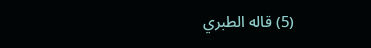(5) قاله الطبري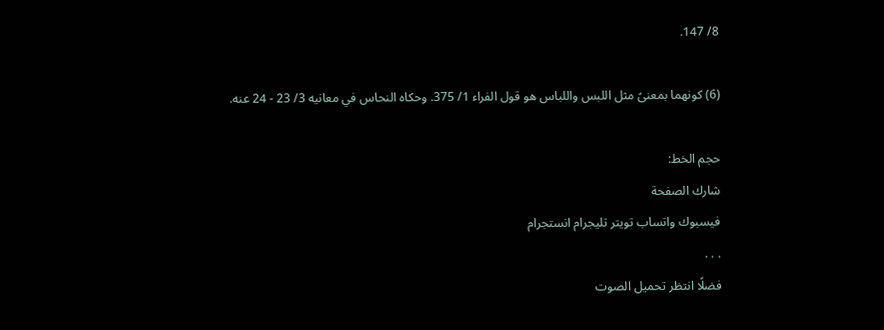8/ 147.

(6) كونهما بمعنىً مثل اللبس واللباس هو قول الفراء 1/ 375. وحكاه النحاس في معانيه 3/ 23 - 24 عنه.

حجم الخط:
شارك الصفحة
فيسبوك واتساب تويتر تليجرام انستجرام
. . .
فضلًا انتظر تحميل الصوت